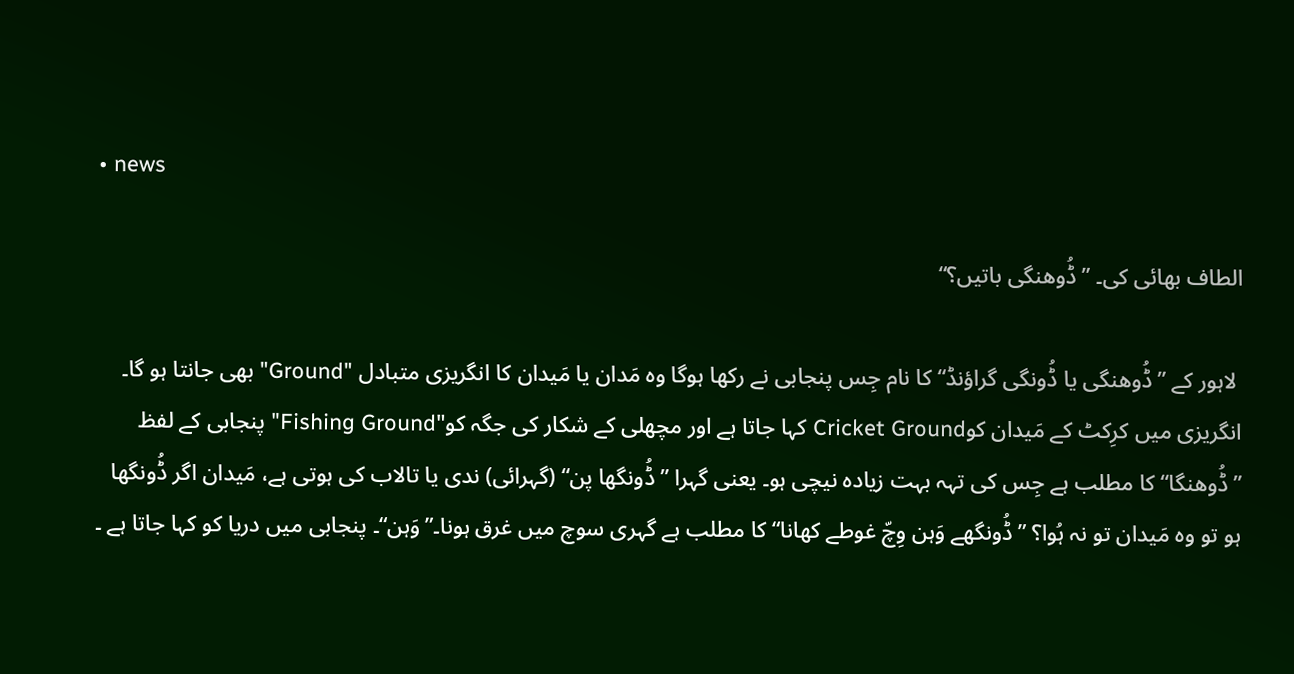• news

الطاف بھائی کی۔ ”ڈُوھنگی باتیں؟“

 لاہور کے ”ڈُوھنگی یا ڈُونگی گراؤنڈ“ کا نام جِس پنجابی نے رکھا ہوگا وہ مَدان یا مَیدان کا انگریزی متبادل "Ground" بھی جانتا ہو گا۔ انگریزی میں کرِکٹ کے مَیدان کوCricket Ground کہا جاتا ہے اور مچھلی کے شکار کی جگہ کو"Fishing Ground" پنجابی کے لفظ ”ڈُوھنگا“ کا مطلب ہے جِس کی تہہ بہت زیادہ نیچی ہو۔ یعنی گہرا ”ڈُونگھا پن“ (گہرائی) ندی یا تالاب کی ہوتی ہے، مَیدان اگر ڈُونگھا ہو تو وہ مَیدان تو نہ ہُوا؟ ”ڈُونگھے وَہن وِچّ غوطے کھانا“ کا مطلب ہے گہری سوچ میں غرق ہونا۔”وَہن“۔ پنجابی میں دریا کو کہا جاتا ہے ۔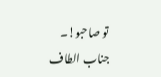تو صاحبو!۔ جناب الطاف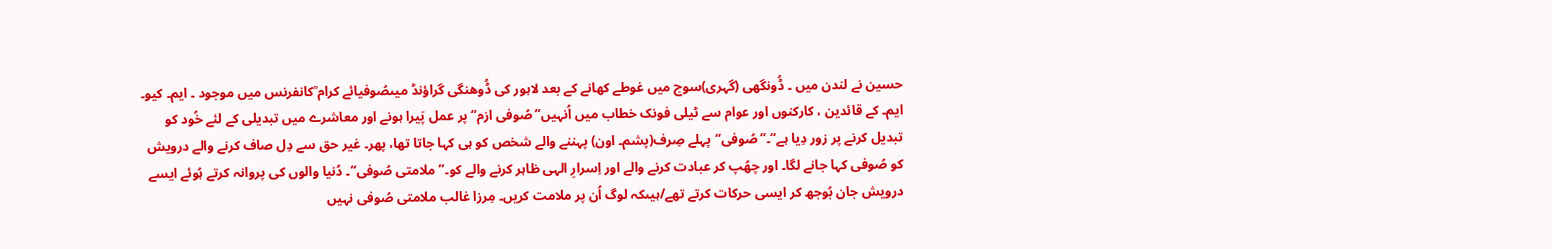حسین نے لندن میں ۔ ڈُونگھی (گہری)سوچ میں غوطے کھانے کے بعد لاہور کی ڈُوھنگی گراؤنڈ میںصُوفیائے کرام ؒکانفرنس میں موجود ۔ ایم۔ کیو۔ ایم۔ کے قائدین ، کارکنوں اور عوام سے ٹیلی فونک خطاب میں اُنہیں”صُوفی ازم“پر عمل پَیرا ہونے اور معاشرے میں تبدیلی کے لئے خُود کو تبدیل کرنے پر زور دِیا ہے“۔”صُوفی“پہلے صِرف(پشم۔ اون) پہننے والے شخص کو ہی کہا جاتا تھا، پھر۔ غیر حق سے دِل صاف کرنے والے درویش کو صُوفی کہا جانے لگا۔ اور چھُپ کر عبادت کرنے والے اور اِسرارِ الہی ظاہر کرنے والے کو۔” ملامتی صُوفی“۔ دُنیا والوں کی پروانہ کرتے ہُوئے ایسے درویش جان بُوجھ کر ایسی حرکات کرتے تھے/ہیںکہ لوگ اُن پر ملامت کریں۔ مِرزا غالب ملامتی صُوفی نہیں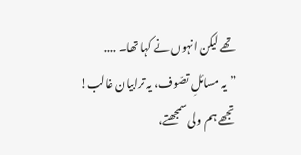تھے لیکن انہوں نے کہا تھا۔ ....
”یہ مسائلِ تصّوف، یہ ترابیان غالب!
تجھے ہم ولی سمجھتے،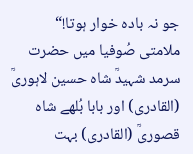جو نہ بادہ خوار ہوتا!“
ملامتی صُوفیا میں حضرت سرمد شہیدؒ شاہ حسین لاہوریؒ (القادری) اور بابا بُلھے شاہ قصوریؒ (القادری) بہت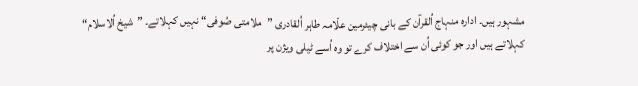مشہور ہیں۔ ادارہ منہاج اُلقرآن کے بانی چیئرمین علّامہ طاہر اُلقادری ”ملامتی صُوفی“ نہیں کہلاتے۔ ”شیخ اُلاسلام“ کہلاتے ہیں اور جو کوئی اُن سے اختلاف کرے تو وہ اُسے ٹیلی ویژن پر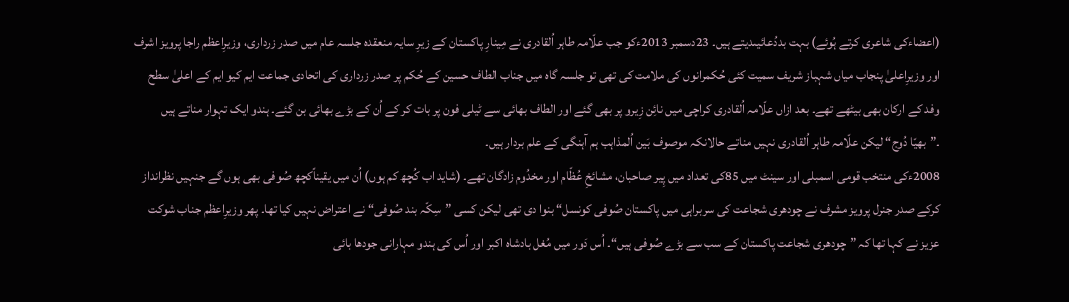(اعضاءکی شاعری کرتے ہُوئے) بہت بددُعائیںدیتے ہیں۔ 23دسمبر 2013ءکو جب علّامہ طاہر اُلقادری نے مِینارِ پاکستان کے زیرِ سایہ منعقدہ جلسہ عام میں صدر زرداری، وزیرِاعظم راجا پرویز اشرف اور وزیرِاعلیٰ پنجاب میاں شہباز شریف سمیت کئی حُکمرانوں کی ملامت کی تھی تو جلسہ گاہ میں جناب الطاف حسین کے حُکم پر صدر زرداری کی اتحادی جماعت ایم کیو ایم کے اعلیٰ سطح وفد کے ارکان بھی بیٹھے تھے۔ بعد ازاں علّامہ اُلقادری کراچی میں نائِن زِیرو پر بھی گئے اور الطاف بھائی سے ٹیلی فون پر بات کر کے اُن کے بڑے بھائی بن گئے۔ ہندو ایک تہوار مناتے ہیں ۔”بھیّا دُوج“ لیکن علّامہ طاہر اُلقادری نہیں مناتے حالانکہ موصوف بَین اُلمذاہب ہم آہنگی کے علم بردار ہیں۔
2008ءکی منتخب قومی اسمبلی اور سینٹ میں 85کی تعداد میں پِیر صاحبان، مشائخِ عُظّام اور مخدُوم زادگان تھے۔ (شاید اب کُچھ کم ہوں) اُن میں یقیناًکچھ صُوفی بھی ہوں گے جنہیں نظرانداز کرکے صدر جنرل پرویز مشرف نے چودھری شجاعت کی سربراہی میں پاکستان صُوفی کونسل“ بنوا دی تھی لیکن کسی ”سِکّہ بند صُوفی“ نے اعتراض نہیں کیا تھا۔ پھر وزیرِاعظم جناب شوکت عزیز نے کہا تھا کہ ”چودھری شجاعت پاکستان کے سب سے بڑے صُوفی ہیں“۔ اُس دَور میں مُغل بادشاہ اکبر اور اُس کی ہندو مہارانی جودھا بائی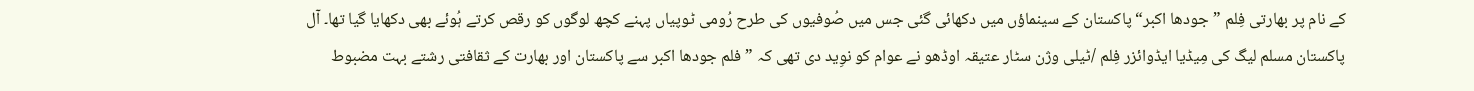کے نام پر بھارتی فِلم ”جودھا اکبر“ پاکستان کے سینماؤں میں دکھائی گئی جس میں صُوفیوں کی طرح رُومی ٹوپیاں پہنے کچھ لوگوں کو رقص کرتے ہُوئے بھی دکھایا گیا تھا۔ آل پاکستان مسلم لیگ کی مِیڈیا ایڈوائزر فِلم /ٹیلی وژن سٹار عتیقہ اوڈھو نے عوام کو نوِید دی تھی کہ ”فلم جودھا اکبر سے پاکستان اور بھارت کے ثقافتی رشتے بہت مضبوط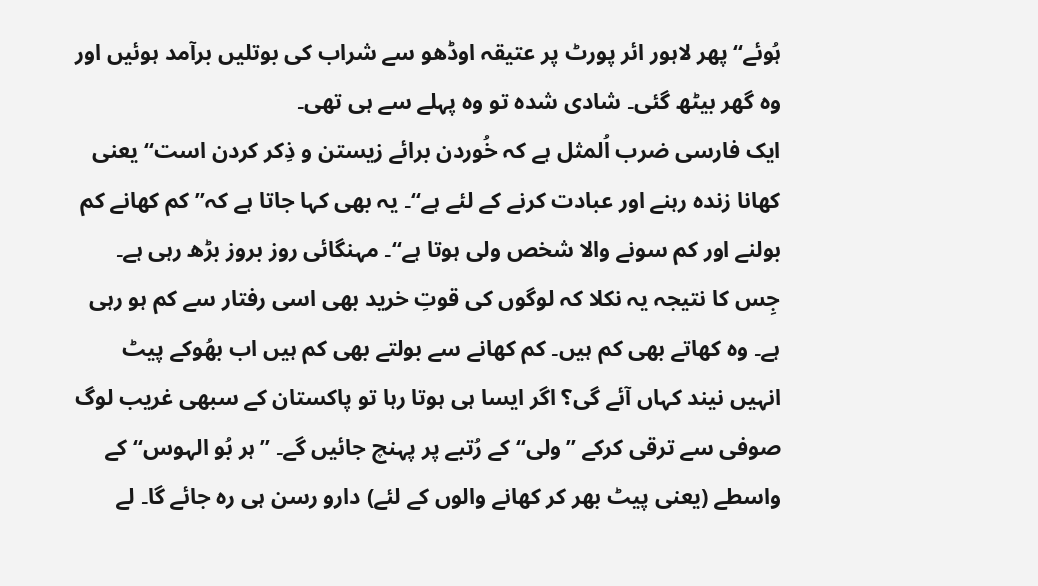ہُوئے“ پھر لاہور ائر پورٹ پر عتیقہ اوڈھو سے شراب کی بوتلیں برآمد ہوئیں اور وہ گھر بیٹھ گئی۔ شادی شدہ تو وہ پہلے سے ہی تھی۔
ایک فارسی ضرب اُلمثل ہے کہ خُوردن برائے زیستن و ذِکر کردن است“ یعنی کھانا زندہ رہنے اور عبادت کرنے کے لئے ہے“۔ یہ بھی کہا جاتا ہے کہ”کم کھانے کم بولنے اور کم سونے والا شخص ولی ہوتا ہے“۔ مہنگائی روز بروز بڑھ رہی ہے۔ جِس کا نتیجہ یہ نکلا کہ لوگوں کی قوتِ خرید بھی اسی رفتار سے کم ہو رہی ہے۔ وہ کھاتے بھی کم ہیں۔ کم کھانے سے بولتے بھی کم ہیں اب بھُوکے پیٹ انہیں نیند کہاں آئے گی؟ اگر ایسا ہی ہوتا رہا تو پاکستان کے سبھی غریب لوگ صوفی سے ترقی کرکے ”ولی“ کے رُتبے پر پہنچ جائیں گے۔ ”ہر بُو الہوس“ کے واسطے (یعنی پیٹ بھر کر کھانے والوں کے لئے) دارو رسن ہی رہ جائے گا۔ لے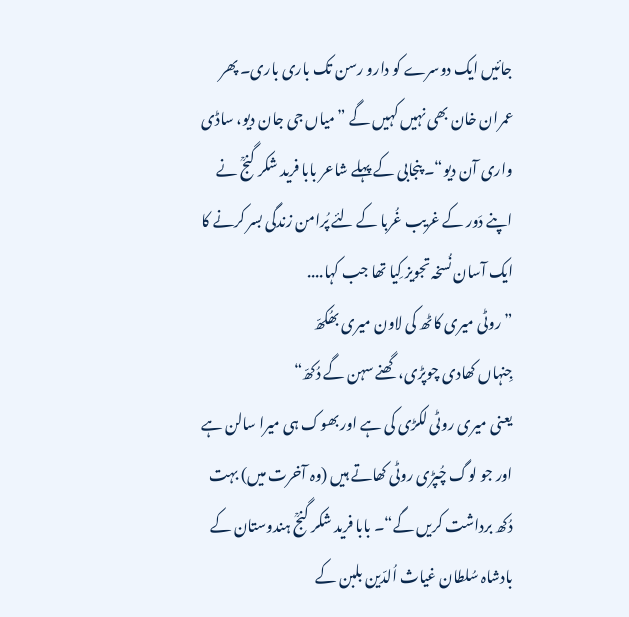جائیں ایک دوسرے کو دارو رسن تک باری باری۔ پھر عمران خان بھی نہیں کہیں گے ”میاں جی جان دیو، ساڈی واری آن دیو“۔ پنجابی کے پہلے شاعر بابا فرید شکر گنجؒ نے اپنے دَور کے غریب غُربا کے لئے پُرامن زندگی بسر کرنے کا ایک آسان نُسخہ تجویز کِیا تھا جب کہا....
”روٹی میری کاٹھ کی لاون میری بھُکھّ
جِنہاں کھادی چوپڑی، گھنے سہن گے دُکھّ“
یعنی میری روٹی لکڑی کی ہے اور بھوک ہی میرا سالن ہے اور جو لوگ چُپڑی روٹی کھاتے ہیں (وہ آخرت میں) بہت دُکھ برداشت کریں گے“۔ بابا فرید شکر گنجؒ ہندوستان کے بادشاہ سُلطان غیاث اُلدّین بلبن کے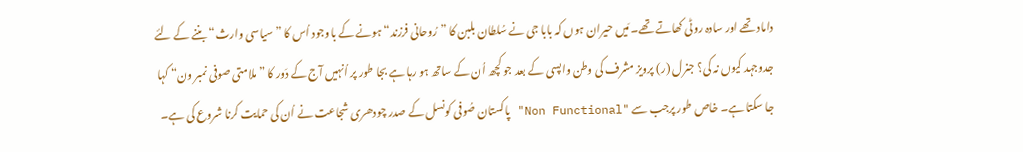داماد تھے اور سادہ روٹی کھاتے تھے۔ مَیں حیران ہوں کہ بابا جی نے سُلطان بلبن کا ”رُوحانی فرزند“ ہونے کے باوجود اُس کا ”سیاسی وارث“ بننے کے لئے جدوجہد کیوں نہ کی؟ جنرل (ر) پرویز مشرف کی وطن واپسی کے بعد جو کچھ اُن کے ساتھ ہو رہا ہے بجا طور پر اُنہیں آج کے دَور کا ”ملامتی صوفی نمبر ون“ کہا جا سکتا ہے۔ خاص طور پرجب سے "Non Functional" پاکستان صُوفی کونسل کے صدر چودھری شجاعت نے اُن کی حمایت کرنا شروع کی ہے۔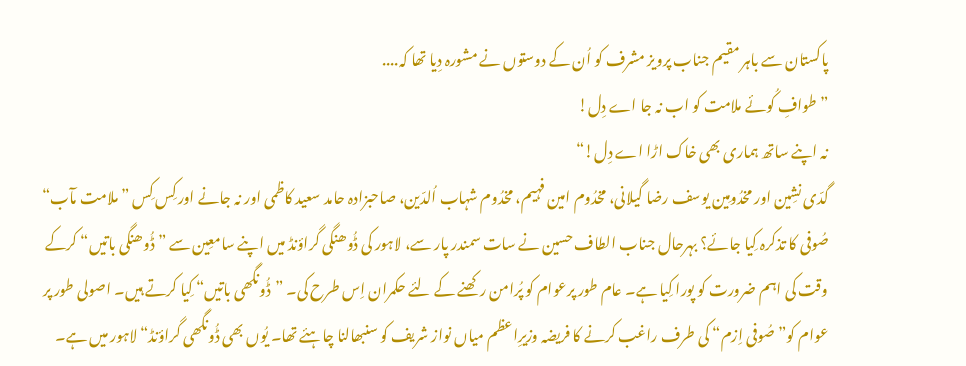پاکستان سے باہر مقیم جناب پرویز مشرف کو اُن کے دوستوں نے مشورہ دِیا تھا کہ....
”طوافِ کُوئے ملامت کو اب نہ جا اے دِل!
نہ اپنے ساتھ ہماری بھی خاک اڑا اے دِل!“
گدّی نشِین اور مخدُومِین یوسف رضا گیلانی، مخدُوم امین فہیم، مخدُوم شہاب اُلدّین، صاحبزادہ حامد سعید کاظمی اور نہ جانے اور کِس کِس ”ملامت مآب“ صُوفی کا تذکرہ کِیا جائے؟ بہرحال جناب الطاف حسین نے سات سمندر پار سے، لاہور کی ڈُوھنگی گراؤنڈ میں اپنے سامعِین سے ”ڈُوھنگی باتیں“ کرکے وقت کی اہم ضرورت کو پورا کِیا ہے۔ عام طور پرعوام کو پُرامن رکھنے کے لئے حکمران اِس طرح کی۔ ”ڈُونگھی باتیں“ کِیا کرتے ہیں۔ اصولی طور پر عوام کو”صُوفی اِزم“ کی طرف راغب کرنے کا فریضہ وزیرِاعظم میاں نواز شریف کو سنبھالنا چاہئے تھا۔ یُوں بھی ڈُونگھی گراؤنڈ“ لاہور میں ہے۔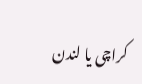کراچی یا لندن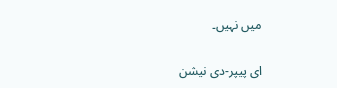میں نہیں۔

ای پیپر-دی نیشن